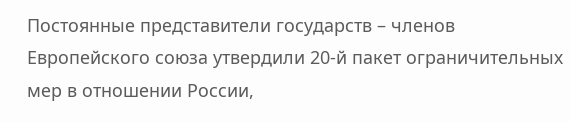Постоянные представители государств – членов Европейского союза утвердили 20‑й пакет ограничительных мер в отношении России,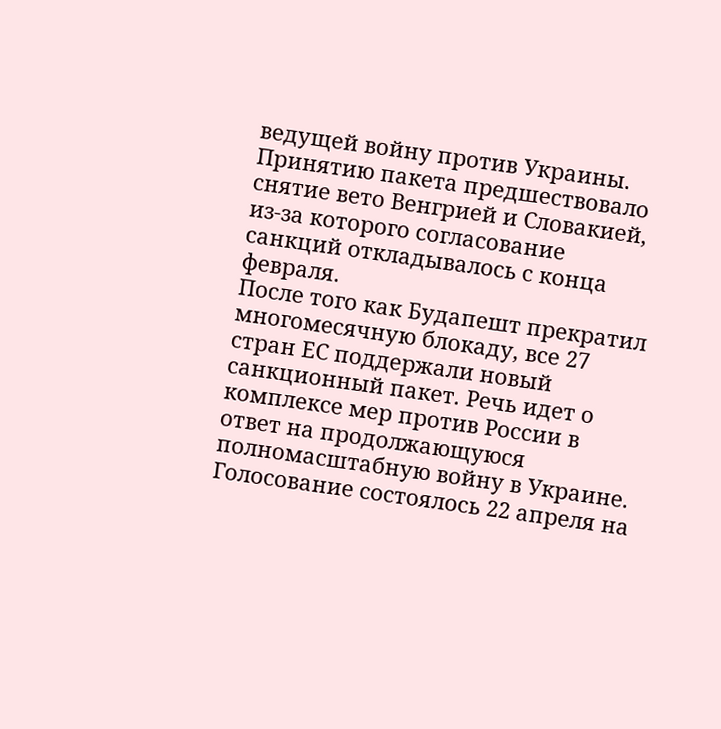ведущей войну против Украины. Принятию пакета предшествовало снятие вето Венгрией и Словакией, из‑за которого согласование санкций откладывалось с конца февраля.
После того как Будапешт прекратил многомесячную блокаду, все 27 стран ЕС поддержали новый санкционный пакет. Речь идет о комплексе мер против России в ответ на продолжающуюся полномасштабную войну в Украине. Голосование состоялось 22 апреля на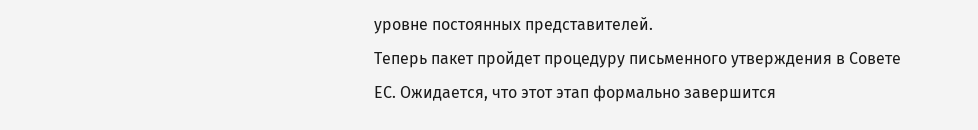уровне постоянных представителей.
Теперь пакет пройдет процедуру письменного утверждения в Совете ЕС. Ожидается, что этот этап формально завершится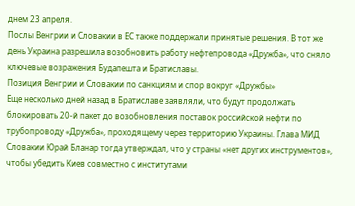днем 23 апреля.
Послы Венгрии и Словакии в ЕС также поддержали принятые решения. В тот же день Украина разрешила возобновить работу нефтепровода «Дружба», что сняло ключевые возражения Будапешта и Братиславы.
Позиция Венгрии и Словакии по санкциям и спор вокруг «Дружбы»
Еще несколько дней назад в Братиславе заявляли, что будут продолжать блокировать 20‑й пакет до возобновления поставок российской нефти по трубопроводу «Дружба», проходящему через территорию Украины. Глава МИД Словакии Юрай Бланар тогда утверждал, что у страны «нет других инструментов», чтобы убедить Киев совместно с институтами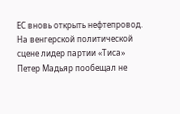ЕС вновь открыть нефтепровод.
На венгерской политической сцене лидер партии «Тиса» Петер Мадьяр пообещал не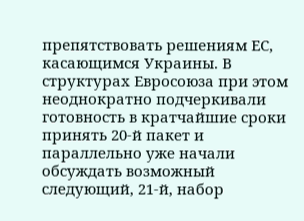препятствовать решениям ЕС, касающимся Украины. В структурах Евросоюза при этом неоднократно подчеркивали готовность в кратчайшие сроки принять 20‑й пакет и параллельно уже начали обсуждать возможный следующий, 21‑й, набор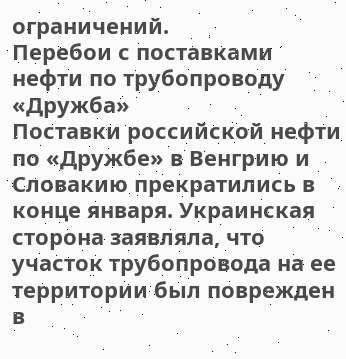ограничений.
Перебои с поставками нефти по трубопроводу «Дружба»
Поставки российской нефти по «Дружбе» в Венгрию и Словакию прекратились в конце января. Украинская сторона заявляла, что участок трубопровода на ее территории был поврежден в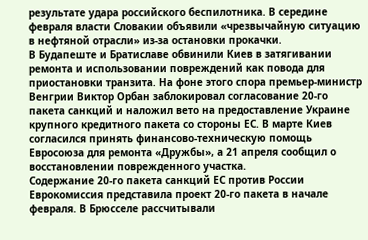результате удара российского беспилотника. В середине февраля власти Словакии объявили «чрезвычайную ситуацию в нефтяной отрасли» из‑за остановки прокачки.
В Будапеште и Братиславе обвинили Киев в затягивании ремонта и использовании повреждений как повода для приостановки транзита. На фоне этого спора премьер‑министр Венгрии Виктор Орбан заблокировал согласование 20‑го пакета санкций и наложил вето на предоставление Украине крупного кредитного пакета со стороны ЕС. В марте Киев согласился принять финансово‑техническую помощь Евросоюза для ремонта «Дружбы», а 21 апреля сообщил о восстановлении поврежденного участка.
Содержание 20‑го пакета санкций ЕС против России
Еврокомиссия представила проект 20‑го пакета в начале февраля. В Брюсселе рассчитывали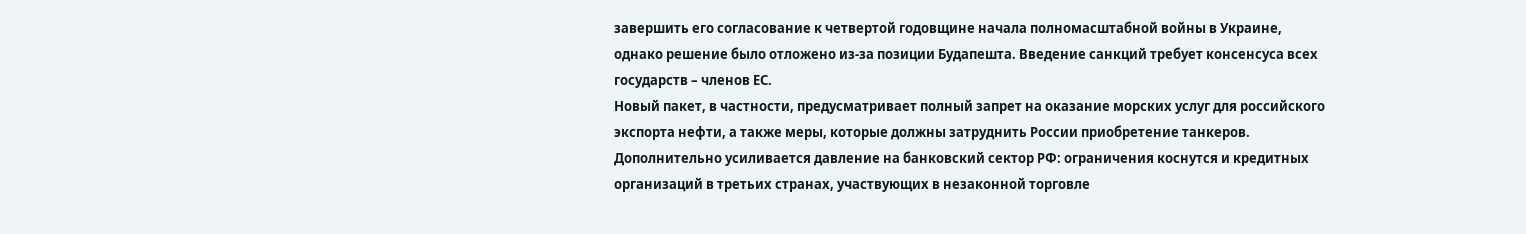завершить его согласование к четвертой годовщине начала полномасштабной войны в Украине, однако решение было отложено из‑за позиции Будапешта. Введение санкций требует консенсуса всех государств – членов ЕС.
Новый пакет, в частности, предусматривает полный запрет на оказание морских услуг для российского экспорта нефти, а также меры, которые должны затруднить России приобретение танкеров. Дополнительно усиливается давление на банковский сектор РФ: ограничения коснутся и кредитных организаций в третьих странах, участвующих в незаконной торговле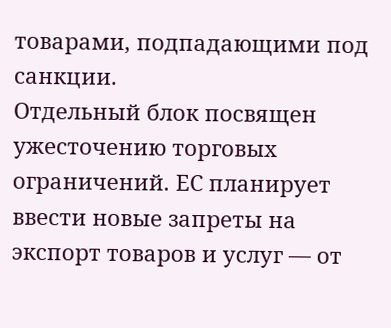товарами, подпадающими под санкции.
Отдельный блок посвящен ужесточению торговых ограничений. ЕС планирует ввести новые запреты на экспорт товаров и услуг — от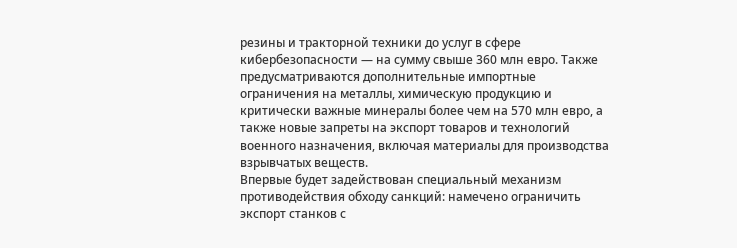резины и тракторной техники до услуг в сфере кибербезопасности — на сумму свыше 360 млн евро. Также предусматриваются дополнительные импортные ограничения на металлы, химическую продукцию и критически важные минералы более чем на 570 млн евро, а также новые запреты на экспорт товаров и технологий военного назначения, включая материалы для производства взрывчатых веществ.
Впервые будет задействован специальный механизм противодействия обходу санкций: намечено ограничить экспорт станков с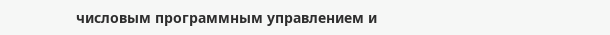числовым программным управлением и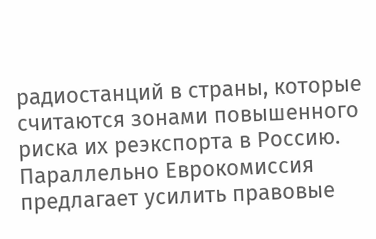радиостанций в страны, которые считаются зонами повышенного риска их реэкспорта в Россию. Параллельно Еврокомиссия предлагает усилить правовые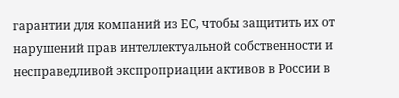гарантии для компаний из ЕС, чтобы защитить их от нарушений прав интеллектуальной собственности и несправедливой экспроприации активов в России в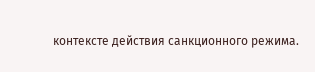контексте действия санкционного режима.